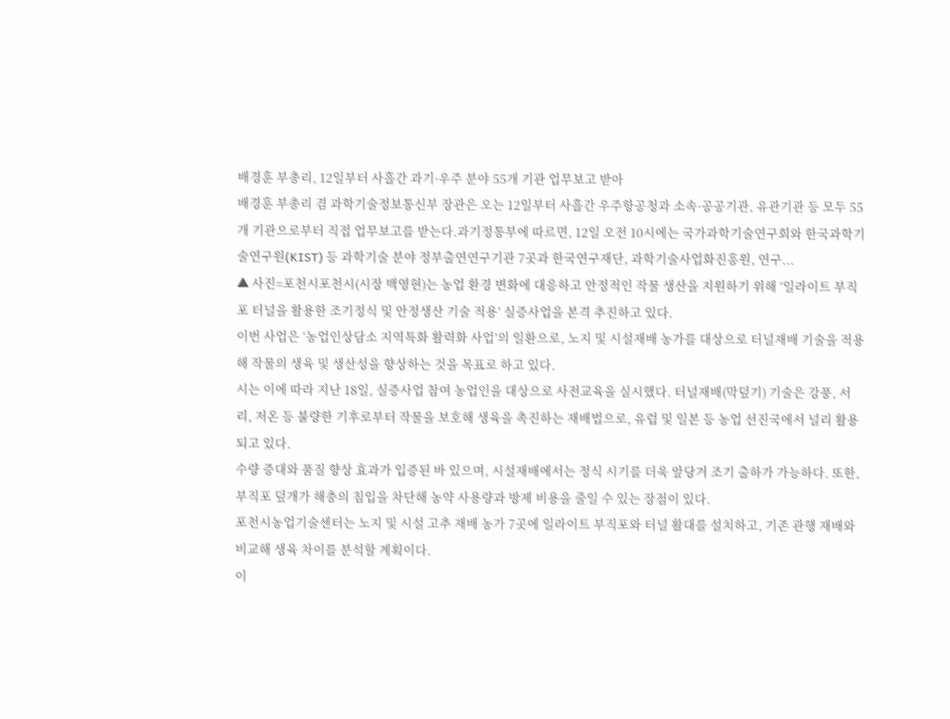배경훈 부총리, 12일부터 사흘간 과기·우주 분야 55개 기관 업무보고 받아
배경훈 부총리 겸 과학기술정보통신부 장관은 오는 12일부터 사흘간 우주항공청과 소속·공공기관, 유관기관 등 모두 55개 기관으로부터 직접 업무보고를 받는다.과기정통부에 따르면, 12일 오전 10시에는 국가과학기술연구회와 한국과학기술연구원(KIST) 등 과학기술 분야 정부출연연구기관 7곳과 한국연구재단, 과학기술사업화진흥원, 연구...
▲ 사진=포천시포천시(시장 백영현)는 농업 환경 변화에 대응하고 안정적인 작물 생산을 지원하기 위해 ‘일라이트 부직포 터널을 활용한 조기정식 및 안정생산 기술 적용’ 실증사업을 본격 추진하고 있다.
이번 사업은 ‘농업인상담소 지역특화 활력화 사업’의 일환으로, 노지 및 시설재배 농가를 대상으로 터널재배 기술을 적용해 작물의 생육 및 생산성을 향상하는 것을 목표로 하고 있다.
시는 이에 따라 지난 18일, 실증사업 참여 농업인을 대상으로 사전교육을 실시했다. 터널재배(막덮기) 기술은 강풍, 서리, 저온 등 불량한 기후로부터 작물을 보호해 생육을 촉진하는 재배법으로, 유럽 및 일본 등 농업 선진국에서 널리 활용되고 있다.
수량 증대와 품질 향상 효과가 입증된 바 있으며, 시설재배에서는 정식 시기를 더욱 앞당겨 조기 출하가 가능하다. 또한, 부직포 덮개가 해충의 침입을 차단해 농약 사용량과 방제 비용을 줄일 수 있는 장점이 있다.
포천시농업기술센터는 노지 및 시설 고추 재배 농가 7곳에 일라이트 부직포와 터널 활대를 설치하고, 기존 관행 재배와 비교해 생육 차이를 분석할 계획이다.
이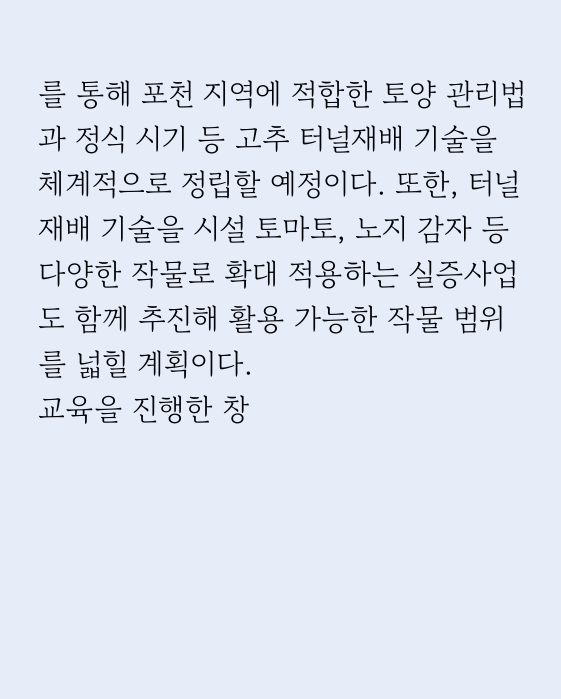를 통해 포천 지역에 적합한 토양 관리법과 정식 시기 등 고추 터널재배 기술을 체계적으로 정립할 예정이다. 또한, 터널재배 기술을 시설 토마토, 노지 감자 등 다양한 작물로 확대 적용하는 실증사업도 함께 추진해 활용 가능한 작물 범위를 넓힐 계획이다.
교육을 진행한 창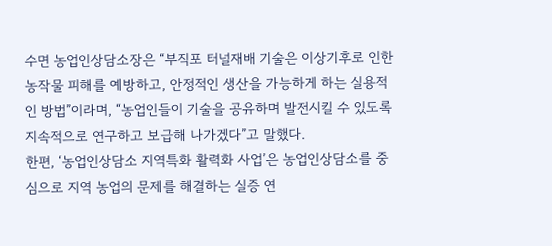수면 농업인상담소장은 “부직포 터널재배 기술은 이상기후로 인한 농작물 피해를 예방하고, 안정적인 생산을 가능하게 하는 실용적인 방법”이라며, “농업인들이 기술을 공유하며 발전시킬 수 있도록 지속적으로 연구하고 보급해 나가겠다”고 말했다.
한편, ‘농업인상담소 지역특화 활력화 사업’은 농업인상담소를 중심으로 지역 농업의 문제를 해결하는 실증 연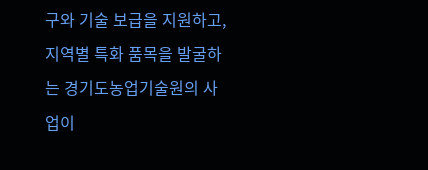구와 기술 보급을 지원하고, 지역별 특화 품목을 발굴하는 경기도농업기술원의 사업이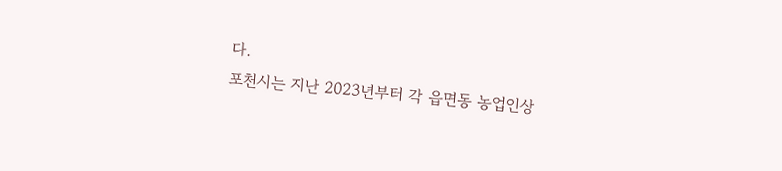다.
포천시는 지난 2023년부터 각 읍면동 농업인상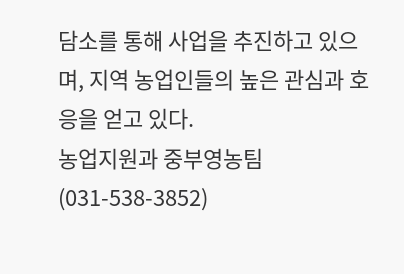담소를 통해 사업을 추진하고 있으며, 지역 농업인들의 높은 관심과 호응을 얻고 있다.
농업지원과 중부영농팀 (031-538-3852)